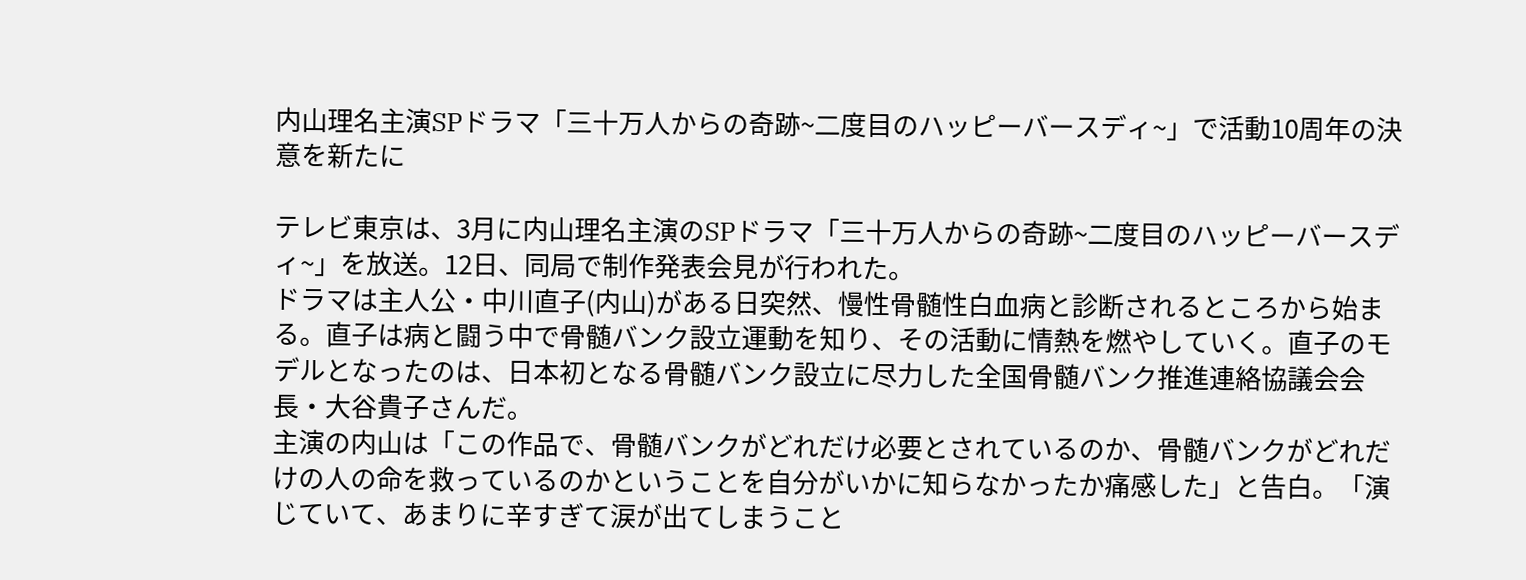内山理名主演SPドラマ「三十万人からの奇跡~二度目のハッピーバースディ~」で活動10周年の決意を新たに

テレビ東京は、3月に内山理名主演のSPドラマ「三十万人からの奇跡~二度目のハッピーバースディ~」を放送。12日、同局で制作発表会見が行われた。
ドラマは主人公・中川直子(内山)がある日突然、慢性骨髄性白血病と診断されるところから始まる。直子は病と闘う中で骨髄バンク設立運動を知り、その活動に情熱を燃やしていく。直子のモデルとなったのは、日本初となる骨髄バンク設立に尽力した全国骨髄バンク推進連絡協議会会長・大谷貴子さんだ。
主演の内山は「この作品で、骨髄バンクがどれだけ必要とされているのか、骨髄バンクがどれだけの人の命を救っているのかということを自分がいかに知らなかったか痛感した」と告白。「演じていて、あまりに辛すぎて涙が出てしまうこと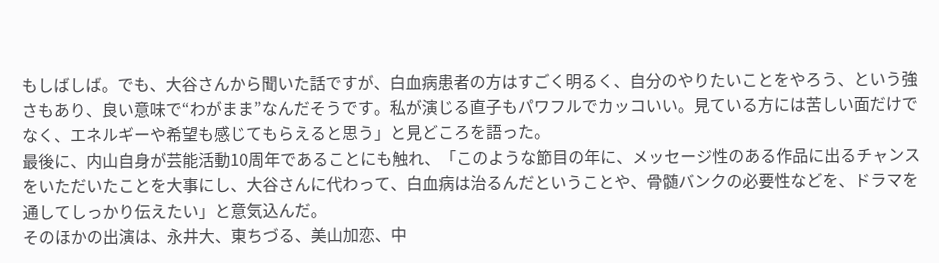もしばしば。でも、大谷さんから聞いた話ですが、白血病患者の方はすごく明るく、自分のやりたいことをやろう、という強さもあり、良い意味で“わがまま”なんだそうです。私が演じる直子もパワフルでカッコいい。見ている方には苦しい面だけでなく、エネルギーや希望も感じてもらえると思う」と見どころを語った。
最後に、内山自身が芸能活動10周年であることにも触れ、「このような節目の年に、メッセージ性のある作品に出るチャンスをいただいたことを大事にし、大谷さんに代わって、白血病は治るんだということや、骨髄バンクの必要性などを、ドラマを通してしっかり伝えたい」と意気込んだ。
そのほかの出演は、永井大、東ちづる、美山加恋、中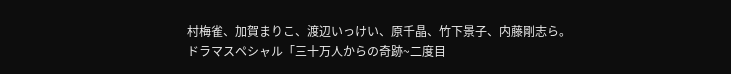村梅雀、加賀まりこ、渡辺いっけい、原千晶、竹下景子、内藤剛志ら。
ドラマスペシャル「三十万人からの奇跡~二度目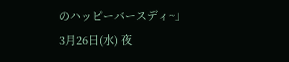のハッピーバースディ~」
3月26日(水) 夜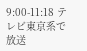9:00-11:18 テレビ東京系で放送